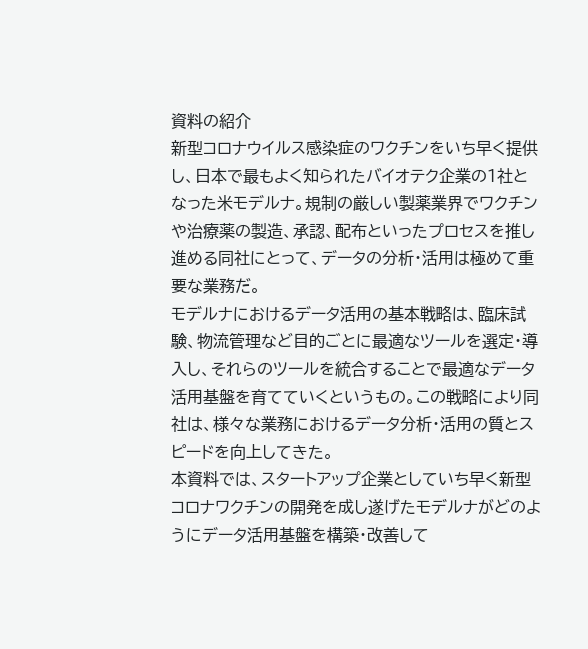資料の紹介
新型コロナウイルス感染症のワクチンをいち早く提供し、日本で最もよく知られたバイオテク企業の1社となった米モデルナ。規制の厳しい製薬業界でワクチンや治療薬の製造、承認、配布といったプロセスを推し進める同社にとって、データの分析・活用は極めて重要な業務だ。
モデルナにおけるデータ活用の基本戦略は、臨床試験、物流管理など目的ごとに最適なツールを選定・導入し、それらのツールを統合することで最適なデータ活用基盤を育てていくというもの。この戦略により同社は、様々な業務におけるデータ分析・活用の質とスピードを向上してきた。
本資料では、スタートアップ企業としていち早く新型コロナワクチンの開発を成し遂げたモデルナがどのようにデータ活用基盤を構築・改善して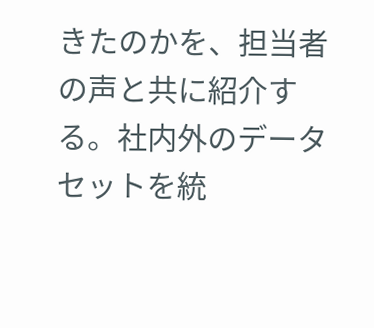きたのかを、担当者の声と共に紹介する。社内外のデータセットを統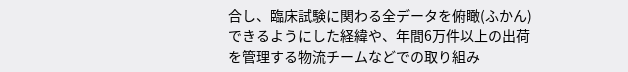合し、臨床試験に関わる全データを俯瞰(ふかん)できるようにした経緯や、年間6万件以上の出荷を管理する物流チームなどでの取り組み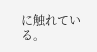に触れている。